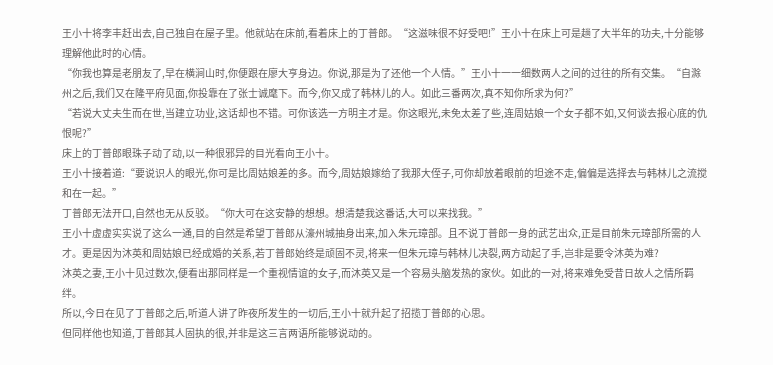王小十将李丰赶出去,自己独自在屋子里。他就站在床前,看着床上的丁普郎。“这滋味很不好受吧!”王小十在床上可是趟了大半年的功夫,十分能够理解他此时的心情。
“你我也算是老朋友了,早在横涧山时,你便跟在廖大亨身边。你说,那是为了还他一个人情。”王小十一一细数两人之间的过往的所有交集。“自滁州之后,我们又在隆平府见面,你投靠在了张士诚麾下。而今,你又成了韩林儿的人。如此三番两次,真不知你所求为何?”
“若说大丈夫生而在世,当建立功业,这话却也不错。可你该选一方明主才是。你这眼光,未免太差了些,连周姑娘一个女子都不如,又何谈去报心底的仇恨呢?”
床上的丁普郎眼珠子动了动,以一种很邪异的目光看向王小十。
王小十接着道:“要说识人的眼光,你可是比周姑娘差的多。而今,周姑娘嫁给了我那大侄子,可你却放着眼前的坦途不走,偏偏是选择去与韩林儿之流搅和在一起。”
丁普郎无法开口,自然也无从反驳。“你大可在这安静的想想。想清楚我这番话,大可以来找我。”
王小十虚虚实实说了这么一通,目的自然是希望丁普郎从濠州城抽身出来,加入朱元璋部。且不说丁普郎一身的武艺出众,正是目前朱元璋部所需的人才。更是因为沐英和周姑娘已经成婚的关系,若丁普郎始终是顽固不灵,将来一但朱元璋与韩林儿决裂,两方动起了手,岂非是要令沐英为难?
沐英之妻,王小十见过数次,便看出那同样是一个重视情谊的女子,而沐英又是一个容易头脑发热的家伙。如此的一对,将来难免受昔日故人之情所羁绊。
所以,今日在见了丁普郎之后,听道人讲了昨夜所发生的一切后,王小十就升起了招揽丁普郎的心思。
但同样他也知道,丁普郎其人固执的很,并非是这三言两语所能够说动的。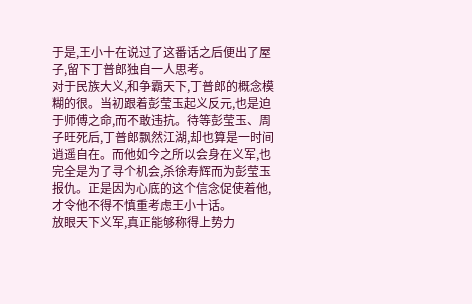于是,王小十在说过了这番话之后便出了屋子,留下丁普郎独自一人思考。
对于民族大义,和争霸天下,丁普郎的概念模糊的很。当初跟着彭莹玉起义反元,也是迫于师傅之命,而不敢违抗。待等彭莹玉、周子旺死后,丁普郎飘然江湖,却也算是一时间逍遥自在。而他如今之所以会身在义军,也完全是为了寻个机会,杀徐寿辉而为彭莹玉报仇。正是因为心底的这个信念促使着他,才令他不得不慎重考虑王小十话。
放眼天下义军,真正能够称得上势力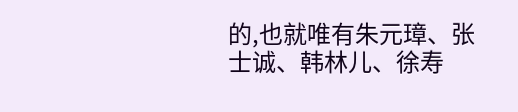的,也就唯有朱元璋、张士诚、韩林儿、徐寿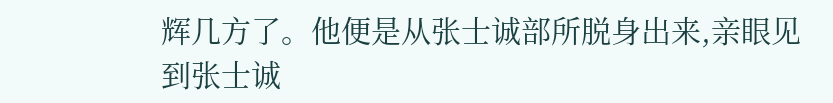辉几方了。他便是从张士诚部所脱身出来,亲眼见到张士诚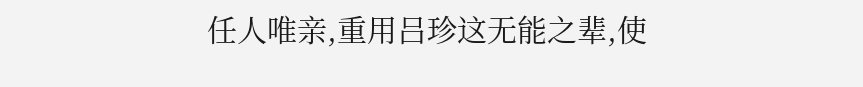任人唯亲,重用吕珍这无能之辈,使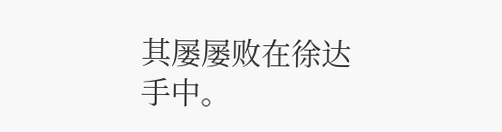其屡屡败在徐达手中。